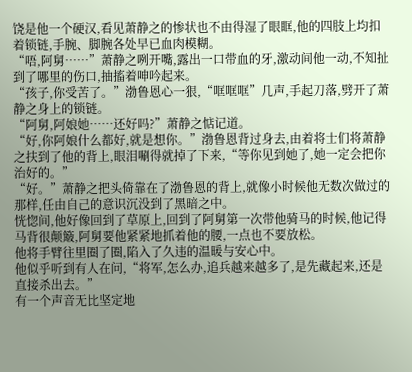饶是他一个硬汉,看见萧静之的惨状也不由得湿了眼眶,他的四肢上均扣着锁链,手腕、脚腕各处早已血肉模糊。
“唔,阿舅……”萧静之咧开嘴,露出一口带血的牙,激动间他一动,不知扯到了哪里的伤口,抽搐着呻吟起来。
“孩子,你受苦了。”渤鲁恩心一狠,“哐哐哐”几声,手起刀落,劈开了萧静之身上的锁链。
“阿舅,阿娘她……还好吗?”萧静之惦记道。
“好,你阿娘什么都好,就是想你。”渤鲁恩背过身去,由着将士们将萧静之扶到了他的背上,眼泪唰得就掉了下来,“等你见到她了,她一定会把你治好的。”
“好。”萧静之把头倚靠在了渤鲁恩的背上,就像小时候他无数次做过的那样,任由自己的意识沉没到了黑暗之中。
恍惚间,他好像回到了草原上,回到了阿舅第一次带他骑马的时候,他记得马背很颠簸,阿舅要他紧紧地抓着他的腰,一点也不要放松。
他将手臂往里圈了圈,陷入了久违的温暖与安心中。
他似乎听到有人在问,“将军,怎么办,追兵越来越多了,是先藏起来,还是直接杀出去。”
有一个声音无比坚定地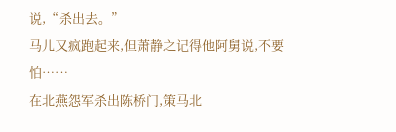说,“杀出去。”
马儿又疯跑起来,但萧静之记得他阿舅说,不要怕……
在北燕怨军杀出陈桥门,策马北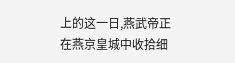上的这一日,燕武帝正在燕京皇城中收拾细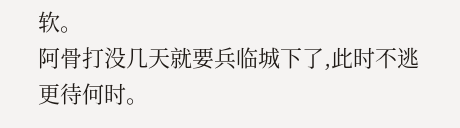软。
阿骨打没几天就要兵临城下了,此时不逃更待何时。